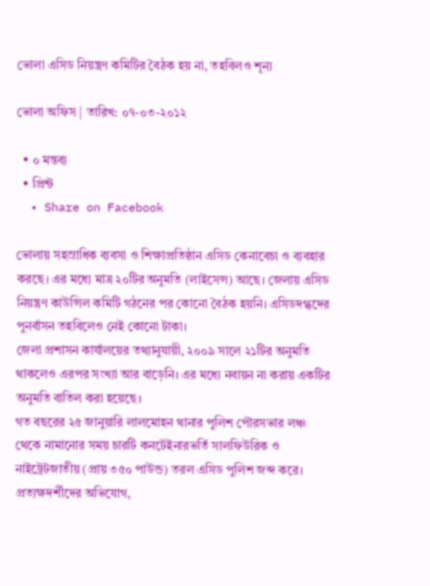ভোলা এসিড নিয়ন্ত্রণ কমিটির বৈঠক হয় না, তহবিলও শূন্য

ভোলা অফিস | তারিখ: ০৭-০৩-২০১২

  • ০ মন্তব্য
  • প্রিন্ট
  • Share on Facebook

ভোলায় সহস্রাধিক ব্যবসা ও শিক্ষাপ্রতিষ্ঠান এসিড কেনাবেচা ও ব্যবহার করছে। এর মধ্যে মাত্র ২০টির অনুমতি (লাইসেন্স) আছে। জেলায় এসিড নিয়ন্ত্রণ কাউন্সিল কমিটি গঠনের পর কোনো বৈঠক হয়নি। এসিডদগ্ধদের পুনর্বাসন তহবিলেও নেই কোনো টাকা।
জেলা প্রশাসন কার্যালয়ের তথ্যানুযায়ী, ২০০৯ সালে ২১টির অনুমতি থাকলেও এরপর সংখ্যা আর বাড়েনি। এর মধ্যে নবায়ন না করায় একটির অনুমতি বাতিল করা হয়েছে।
গত বছরের ২৫ জানুয়ারি লালমোহন থানার পুলিশ পৌরসভার লঞ্চ থেকে নামানোর সময় চারটি কনটেইনারভর্তি সালফিউরিক ও নাইট্রেটজাতীয় (প্রায় ৩৫০ পাউন্ড) তরল এসিড পুলিশ জব্দ করে। প্রত্যক্ষদর্শীদের অভিযোগ,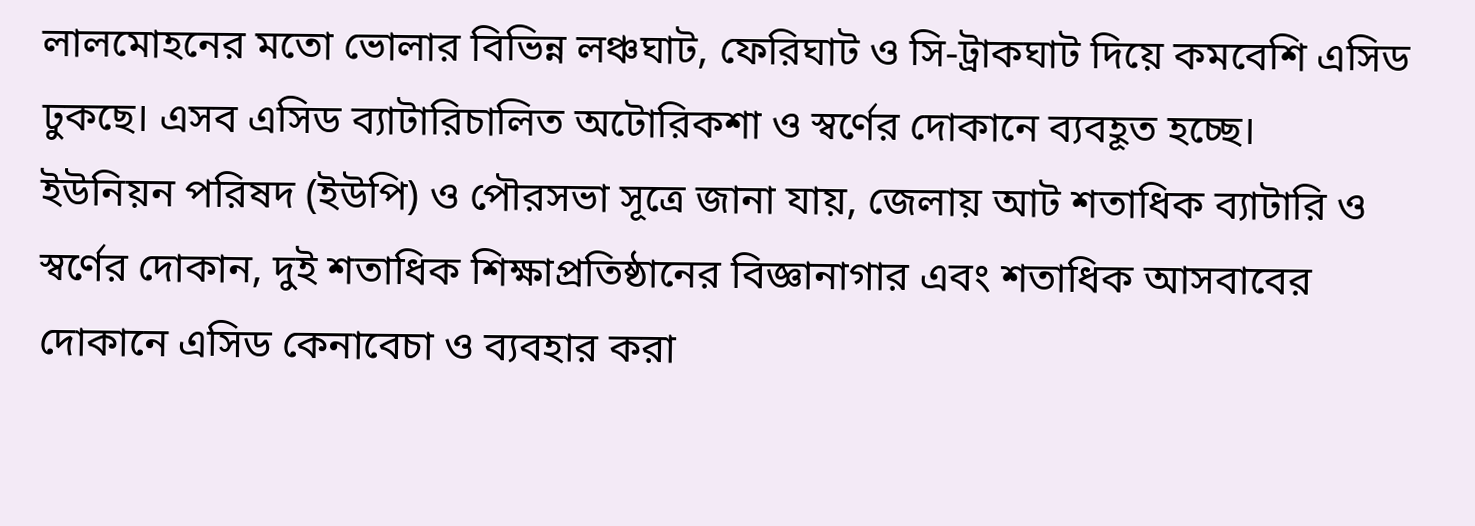লালমোহনের মতো ভোলার বিভিন্ন লঞ্চঘাট, ফেরিঘাট ও সি-ট্রাকঘাট দিয়ে কমবেশি এসিড ঢুকছে। এসব এসিড ব্যাটারিচালিত অটোরিকশা ও স্বর্ণের দোকানে ব্যবহূত হচ্ছে।
ইউনিয়ন পরিষদ (ইউপি) ও পৌরসভা সূত্রে জানা যায়, জেলায় আট শতাধিক ব্যাটারি ও স্বর্ণের দোকান, দুই শতাধিক শিক্ষাপ্রতিষ্ঠানের বিজ্ঞানাগার এবং শতাধিক আসবাবের দোকানে এসিড কেনাবেচা ও ব্যবহার করা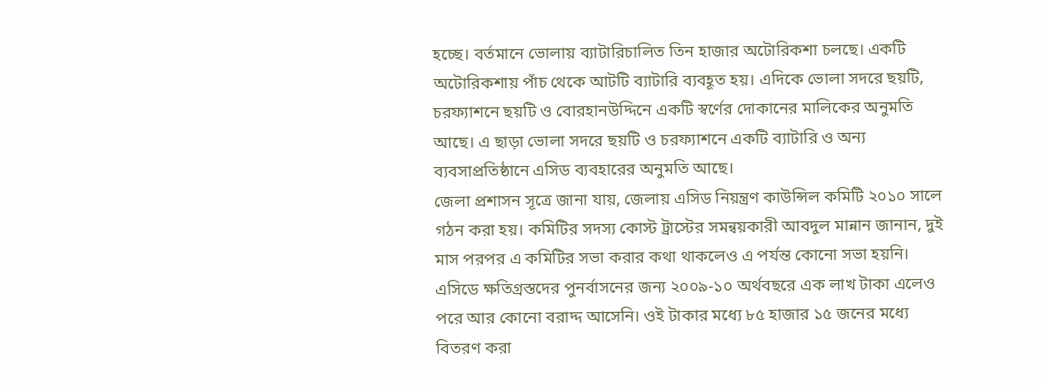হচ্ছে। বর্তমানে ভোলায় ব্যাটারিচালিত তিন হাজার অটোরিকশা চলছে। একটি অটোরিকশায় পাঁচ থেকে আটটি ব্যাটারি ব্যবহূত হয়। এদিকে ভোলা সদরে ছয়টি, চরফ্যাশনে ছয়টি ও বোরহানউদ্দিনে একটি স্বর্ণের দোকানের মালিকের অনুমতি আছে। এ ছাড়া ভোলা সদরে ছয়টি ও চরফ্যাশনে একটি ব্যাটারি ও অন্য ব্যবসাপ্রতিষ্ঠানে এসিড ব্যবহারের অনুমতি আছে।
জেলা প্রশাসন সূত্রে জানা যায়, জেলায় এসিড নিয়ন্ত্রণ কাউন্সিল কমিটি ২০১০ সালে গঠন করা হয়। কমিটির সদস্য কোস্ট ট্রাস্টের সমন্বয়কারী আবদুল মান্নান জানান, দুই মাস পরপর এ কমিটির সভা করার কথা থাকলেও এ পর্যন্ত কোনো সভা হয়নি। এসিডে ক্ষতিগ্রস্তদের পুনর্বাসনের জন্য ২০০৯-১০ অর্থবছরে এক লাখ টাকা এলেও পরে আর কোনো বরাদ্দ আসেনি। ওই টাকার মধ্যে ৮৫ হাজার ১৫ জনের মধ্যে বিতরণ করা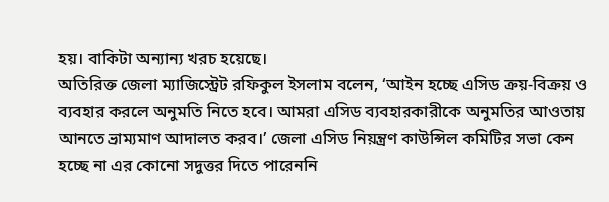হয়। বাকিটা অন্যান্য খরচ হয়েছে।
অতিরিক্ত জেলা ম্যাজিস্ট্রেট রফিকুল ইসলাম বলেন, ‘আইন হচ্ছে এসিড ক্রয়-বিক্রয় ও ব্যবহার করলে অনুমতি নিতে হবে। আমরা এসিড ব্যবহারকারীকে অনুমতির আওতায় আনতে ভ্রাম্যমাণ আদালত করব।’ জেলা এসিড নিয়ন্ত্রণ কাউন্সিল কমিটির সভা কেন হচ্ছে না এর কোনো সদুত্তর দিতে পারেননি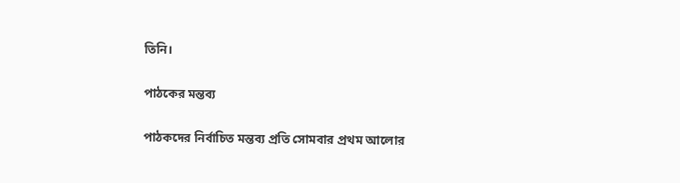তিনি।

পাঠকের মন্তব্য

পাঠকদের নির্বাচিত মন্তব্য প্রতি সোমবার প্রথম আলোর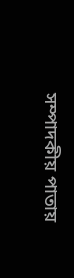সম্পাদকীয় পাতায়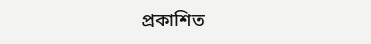প্রকাশিত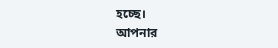হচ্ছে।
আপনার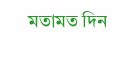মতামত দিন